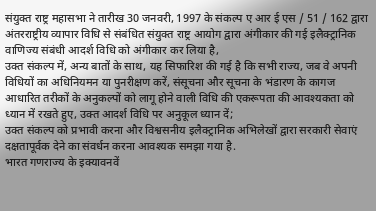संयुक्त राष्ट्र महासभा ने तारीख 30 जनवरी, 1997 के संकल्प ए आर ई एस / 51 / 162 द्वारा अंतरराष्ट्रीय व्यापार विधि से संबंधित संयुक्त राष्ट्र आयोग द्वारा अंगीकार की गई इलैक्ट्रानिक वाणिज्य संबंधी आदर्श विधि को अंगीकार कर लिया है,
उक्त संकल्प में, अन्य बातों के साथ, यह सिफारिश की गई है कि सभी राज्य, जब वे अपनी विधियों का अधिनियमन या पुनरीक्षण करें, संसूचना और सूचना के भंडारण के कागज आधारित तरीकों के अनुकल्पों को लागू होने वाली विधि की एकरूपता की आवश्यकता को ध्यान में रखते हुए, उक्त आदर्श विधि पर अनुकूल ध्यान दें;
उक्त संकल्प को प्रभावी करना और विश्वसनीय इलैक्ट्रानिक अभिलेखों द्वारा सरकारी सेवाएं दक्षतापूर्वक देने का संवर्धन करना आवश्यक समझा गया है.
भारत गणराज्य के इक्यावनवें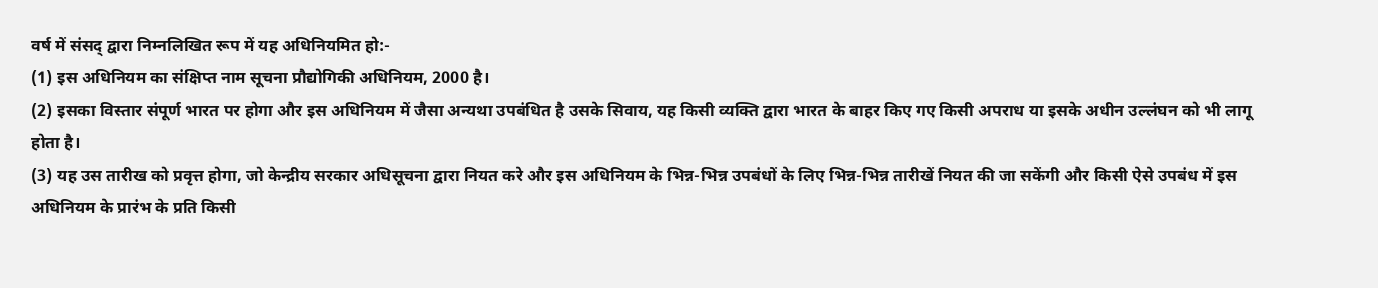वर्ष में संसद् द्वारा निम्नलिखित रूप में यह अधिनियमित हो:-
(1) इस अधिनियम का संक्षिप्त नाम सूचना प्रौद्योगिकी अधिनियम, 2000 है।
(2) इसका विस्तार संपूर्ण भारत पर होगा और इस अधिनियम में जैसा अन्यथा उपबंधित है उसके सिवाय, यह किसी व्यक्ति द्वारा भारत के बाहर किए गए किसी अपराध या इसके अधीन उल्लंघन को भी लागू होता है।
(3) यह उस तारीख को प्रवृत्त होगा, जो केन्द्रीय सरकार अधिसूचना द्वारा नियत करे और इस अधिनियम के भिन्न-भिन्न उपबंधों के लिए भिन्न-भिन्न तारीखें नियत की जा सकेंगी और किसी ऐसे उपबंध में इस अधिनियम के प्रारंभ के प्रति किसी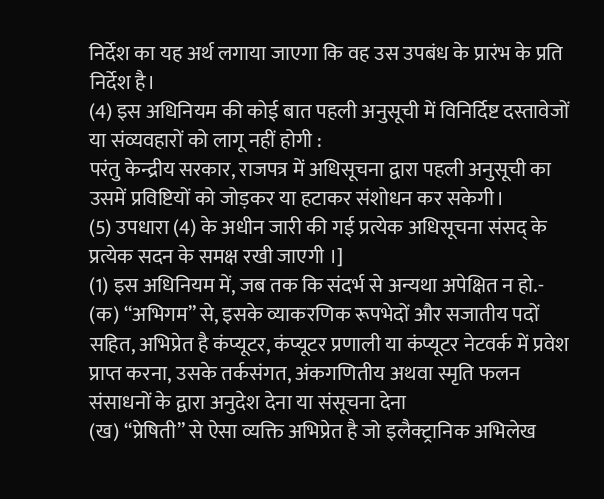निर्देश का यह अर्थ लगाया जाएगा कि वह उस उपबंध के प्रारंभ के प्रति निर्देश है।
(4) इस अधिनियम की कोई बात पहली अनुसूची में विनिर्दिष्ट दस्तावेजों या संव्यवहारों को लागू नहीं होगी :
परंतु केन्द्रीय सरकार, राजपत्र में अधिसूचना द्वारा पहली अनुसूची का उसमें प्रविष्टियों को जोड़कर या हटाकर संशोधन कर सकेगी।
(5) उपधारा (4) के अधीन जारी की गई प्रत्येक अधिसूचना संसद् के प्रत्येक सदन के समक्ष रखी जाएगी ।]
(1) इस अधिनियम में, जब तक कि संदर्भ से अन्यथा अपेक्षित न हो.-
(क) “अभिगम” से, इसके व्याकरणिक रूपभेदों और सजातीय पदों सहित, अभिप्रेत है कंप्यूटर, कंप्यूटर प्रणाली या कंप्यूटर नेटवर्क में प्रवेश प्राप्त करना, उसके तर्कसंगत, अंकगणितीय अथवा स्मृति फलन संसाधनों के द्वारा अनुदेश देना या संसूचना देना
(ख) “प्रेषिती” से ऐसा व्यक्ति अभिप्रेत है जो इलैक्ट्रानिक अभिलेख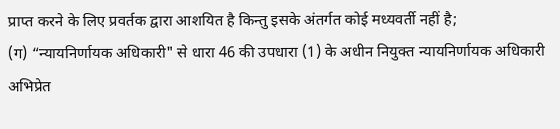प्राप्त करने के लिए प्रवर्तक द्वारा आशयित है किन्तु इसके अंतर्गत कोई मध्यवर्ती नहीं है;
(ग) “न्यायनिर्णायक अधिकारी" से धारा 46 की उपधारा (1) के अधीन नियुक्त न्यायनिर्णायक अधिकारी अभिप्रेत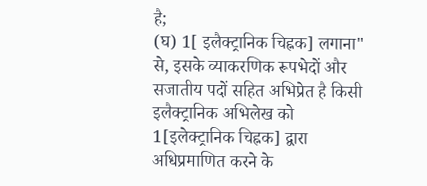है;
(घ) 1[ इलैक्ट्रानिक चिह्नक] लगाना" से, इसके व्याकरणिक रूपभेदों और सजातीय पदों सहित अभिप्रेत है किसी इलैक्ट्रानिक अभिलेख को 1[इलेक्ट्रानिक चिह्नक] द्वारा अधिप्रमाणित करने के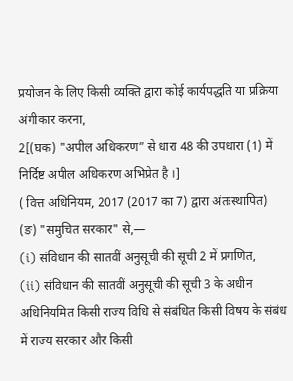प्रयोजन के लिए किसी व्यक्ति द्वारा कोई कार्यपद्धति या प्रक्रिया अंगीकार करना,
2[(घक) "अपील अधिकरण” से धारा 48 की उपधारा (1) में निर्दिष्ट अपील अधिकरण अभिप्रेत है ।]
( वित्त अधिनियम, 2017 (2017 का 7) द्वारा अंतःस्थापित)
(ङ) "समुचित सरकार" से,—
(i) संविधान की सातवीं अनुसूची की सूची 2 में प्रगणित,
(ii) संविधान की सातवीं अनुसूची की सूची 3 के अधीन अधिनियमित किसी राज्य विधि से संबंधित किसी विषय के संबंध में राज्य सरकार और किसी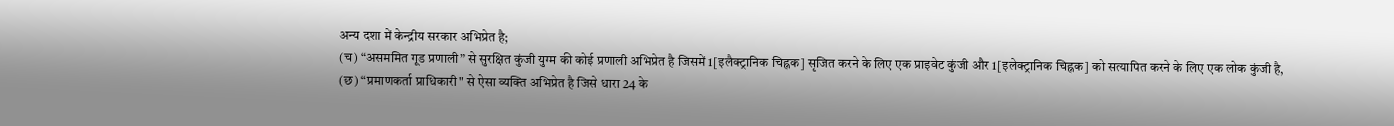अन्य दशा में केन्द्रीय सरकार अभिप्रेत है;
(च) “असममित गूड प्रणाली” से सुरक्षित कुंजी युग्म की कोई प्रणाली अभिप्रेत है जिसमें 1[इलैक्ट्रानिक चिह्नक] सृजित करने के लिए एक प्राइवेट कुंजी और 1[इलेक्ट्रानिक चिह्नक] को सत्यापित करने के लिए एक लोक कुंजी है,
(छ) “प्रमाणकर्ता प्राधिकारी" से ऐसा व्यक्ति अभिप्रेत है जिसे धारा 24 के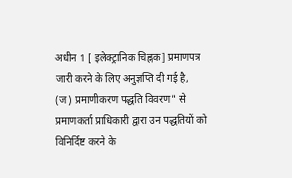अधीन 1 [ इलेक्ट्रानिक चिह्नक] प्रमाणपत्र जारी करने के लिए अनुज्ञप्ति दी गई है,
(ज) प्रमाणीकरण पद्धति विवरण" से प्रमाणकर्ता प्राधिकारी द्वारा उन पद्धतियों को विनिर्दिष्ट करने के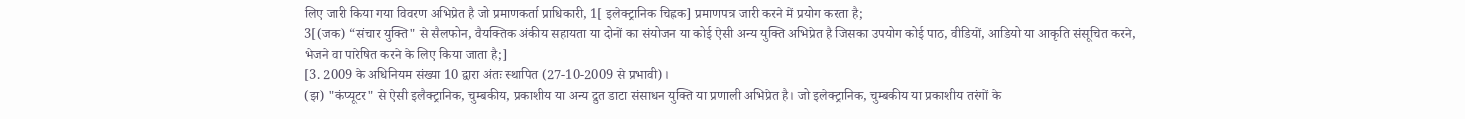लिए जारी किया गया विवरण अभिप्रेत है जो प्रमाणकर्ता प्राधिकारी, 1[ इलेक्ट्रानिक चिह्नक] प्रमाणपत्र जारी करने में प्रयोग करता है;
3[(जक) “संचार युक्ति" से सैलफोन, वैयक्तिक अंकीय सहायता या दोनों का संयोजन या कोई ऐसी अन्य युक्ति अभिप्रेत है जिसका उपयोग कोई पाठ, वीडियों, आडियो या आकृति संसूचित करने, भेजने वा पारेषित करने के लिए किया जाता है;]
[3. 2009 के अधिनियम संख्या 10 द्वारा अंतः स्थापित (27-10-2009 से प्रभावी)।
(झ) "कंप्यूटर" से ऐसी इलैक्ट्रानिक, चुम्बकीय, प्रकाशीय या अन्य द्रुत डाटा संसाधन युक्ति या प्रणाली अभिप्रेत है। जो इलेक्ट्रानिक, चुम्बकीय या प्रकाशीय तरंगों के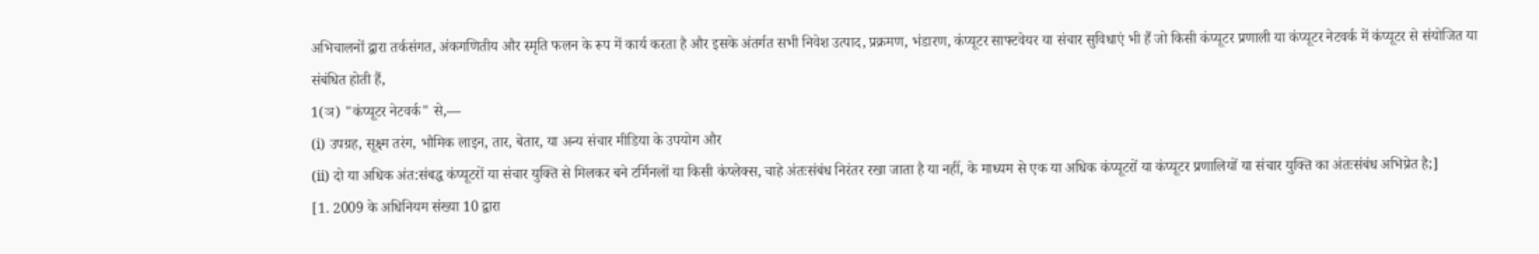अभिचालनों द्वारा तर्कसंगत, अंकगणितीय और स्मृति फलन के रूप में कार्य करता है और इसके अंतर्गत सभी निवेश उत्पाद, प्रक्रमण, भंडारण, कंप्यूटर साफ्टवेयर या संचार सुविधाएं भी हैं जो किसी कंप्यूटर प्रणाली या कंप्यूटर नेटवर्क में कंप्यूटर से संयोजित या संबंधित होती हैं,
1(ञ) "कंप्यूटर नेटवर्क" से,—
(i) उपग्रह, सूक्ष्म तरंग, भौमिक लाइन, तार, बेतार, या अन्य संचार मीडिया के उपयोग और
(ii) दो या अधिक अंत:संबद्ध कंप्यूटरों या संचार युक्ति से मिलकर बने टर्मिनलों या किसी कंप्लेक्स, चाहे अंतःसंबंध निरंतर रखा जाता है या नहीं, के माध्यम से एक या अधिक कंप्यूटरों या कंप्यूटर प्रणालियों या संचार युक्ति का अंतःसंबंध अभिप्रेत है;]
[1. 2009 के अधिनियम संख्या 10 द्वारा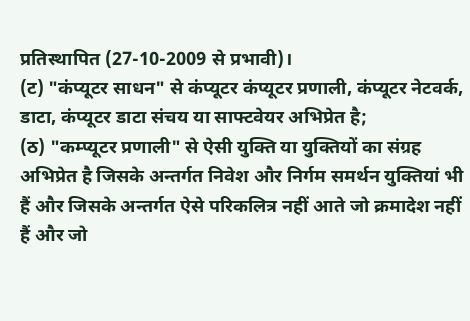प्रतिस्थापित (27-10-2009 से प्रभावी)।
(ट) "कंप्यूटर साधन" से कंप्यूटर कंप्यूटर प्रणाली, कंप्यूटर नेटवर्क, डाटा, कंप्यूटर डाटा संचय या साफ्टवेयर अभिप्रेत है;
(ठ) "कम्प्यूटर प्रणाली" से ऐसी युक्ति या युक्तियों का संग्रह अभिप्रेत है जिसके अन्तर्गत निवेश और निर्गम समर्थन युक्तियां भी हैं और जिसके अन्तर्गत ऐसे परिकलित्र नहीं आते जो क्रमादेश नहीं हैं और जो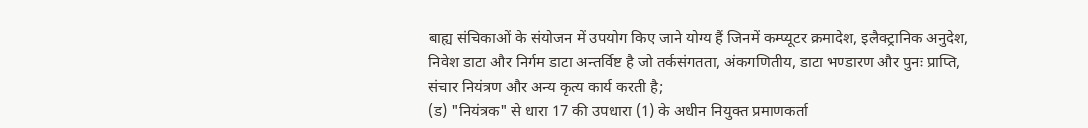बाह्य संचिकाओं के संयोजन में उपयोग किए जाने योग्य हैं जिनमें कम्प्यूटर क्रमादेश, इलैक्ट्रानिक अनुदेश, निवेश डाटा और निर्गम डाटा अन्तर्विष्ट है जो तर्कसंगतता, अंकगणितीय, डाटा भण्डारण और पुनः प्राप्ति, संचार नियंत्रण और अन्य कृत्य कार्य करती है;
(ड) "नियंत्रक" से धारा 17 की उपधारा (1) के अधीन नियुक्त प्रमाणकर्ता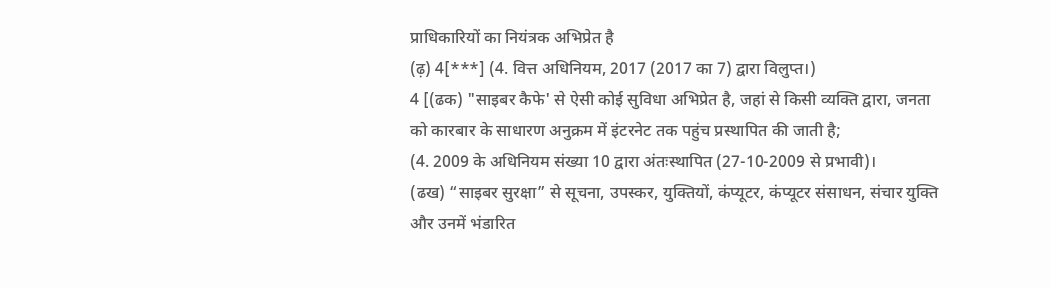प्राधिकारियों का नियंत्रक अभिप्रेत है
(ढ़) 4[***] (4. वित्त अधिनियम, 2017 (2017 का 7) द्वारा विलुप्त।)
4 [(ढक) "साइबर कैफे' से ऐसी कोई सुविधा अभिप्रेत है, जहां से किसी व्यक्ति द्वारा, जनता को कारबार के साधारण अनुक्रम में इंटरनेट तक पहुंच प्रस्थापित की जाती है;
(4. 2009 के अधिनियम संख्या 10 द्वारा अंतःस्थापित (27-10-2009 से प्रभावी)।
(ढख) “साइबर सुरक्षा” से सूचना, उपस्कर, युक्तियों, कंप्यूटर, कंप्यूटर संसाधन, संचार युक्ति और उनमें भंडारित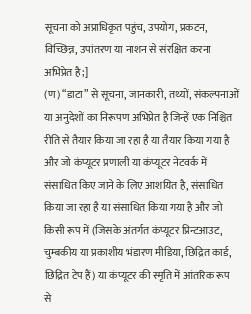सूचना को अप्राधिकृत पहुंच, उपयोग, प्रकटन, विच्छिन्न, उपांतरण या नाशन से संरक्षित करना अभिप्रेत है;]
(ण) “डाटा” से सूचना, जानकारी, तथ्यों, संकल्पनाओं या अनुदेशों का निरूपण अभिप्रेत है जिन्हें एक निश्चित रीति से तैयार किया जा रहा है या तैयार किया गया है और जो कंप्यूटर प्रणाली या कंप्यूटर नेटवर्क में संसाधित किए जाने के लिए आशयित है, संसाधित किया जा रहा है या संसाधित किया गया है और जो किसी रूप में (जिसके अंतर्गत कंप्यूटर प्रिन्टआउट, चुम्बकीय या प्रकाशीय भंडारण मीडिया, छिद्रित कार्ड, छिद्रित टेप हैं) या कंप्यूटर की स्मृति में आंतरिक रूप से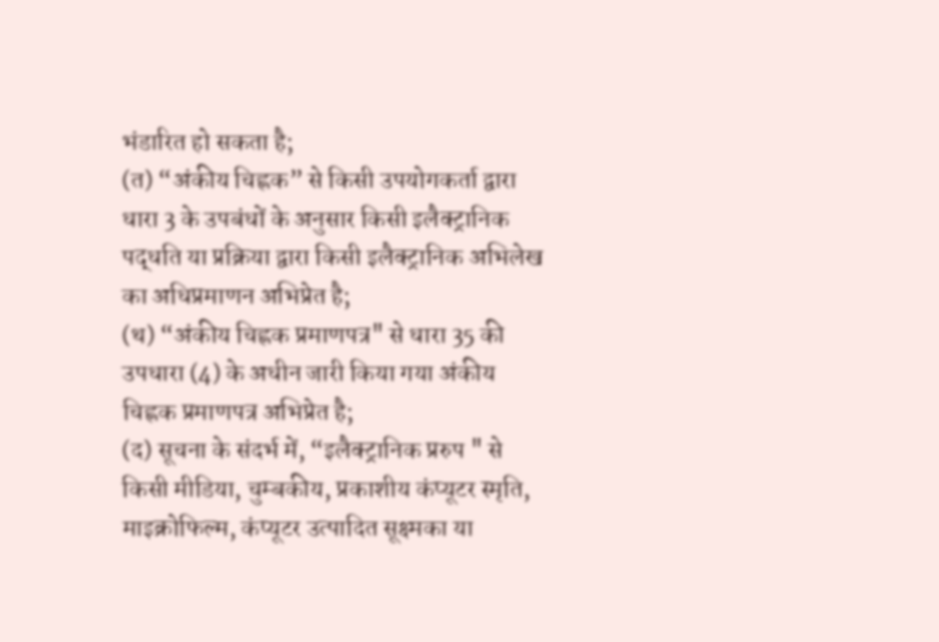भंडारित हो सकता है;
(त) “अंकीय चिह्नक” से किसी उपयोगकर्ता द्वारा धारा 3 के उपबंधों के अनुसार किसी इलैक्ट्रानिक पद्धति या प्रक्रिया द्वारा किसी इलैक्ट्रानिक अभिलेख का अधिप्रमाणन अभिप्रेत है;
(थ) “अंकीय चिह्नक प्रमाणपत्र" से धारा 35 की उपधारा (4) के अधीन जारी किया गया अंकीय चिह्नक प्रमाणपत्र अभिप्रेत है;
(द) सूचना के संदर्भ में, “इलैक्ट्रानिक प्ररुप " से किसी मीडिया, चुम्बकीय, प्रकाशीय कंप्यूटर स्मृति, माइक्रोफिल्म, कंप्यूटर उत्पादित सूक्ष्मका या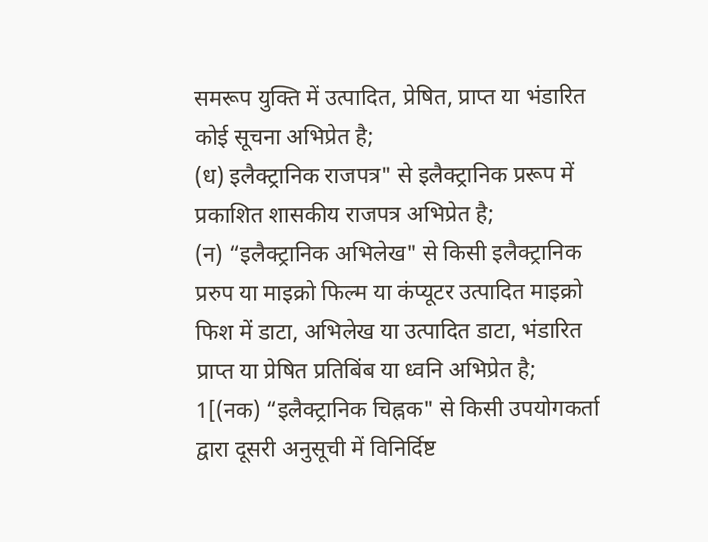समरूप युक्ति में उत्पादित, प्रेषित, प्राप्त या भंडारित कोई सूचना अभिप्रेत है;
(ध) इलैक्ट्रानिक राजपत्र" से इलैक्ट्रानिक प्ररूप में प्रकाशित शासकीय राजपत्र अभिप्रेत है;
(न) “इलैक्ट्रानिक अभिलेख" से किसी इलैक्ट्रानिक प्ररुप या माइक्रो फिल्म या कंप्यूटर उत्पादित माइक्रो फिश में डाटा, अभिलेख या उत्पादित डाटा, भंडारित प्राप्त या प्रेषित प्रतिबिंब या ध्वनि अभिप्रेत है;
1[(नक) “इलैक्ट्रानिक चिह्नक" से किसी उपयोगकर्ता द्वारा दूसरी अनुसूची में विनिर्दिष्ट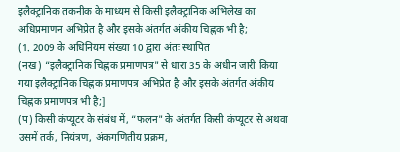इलैक्ट्रानिक तकनीक के माध्यम से किसी इलैक्ट्रानिक अभिलेख का अधिप्रमाणन अभिप्रेत है और इसके अंतर्गत अंकीय चिह्नक भी है;
(1. 2009 के अधिनियम संख्या 10 द्वारा अंतः स्थापित
(नख) “इलैक्ट्रानिक चिह्नक प्रमाणपत्र" से धारा 35 के अधीन जारी किया गया इलैक्ट्रानिक चिह्नक प्रमाणपत्र अभिप्रेत है और इसके अंतर्गत अंकीय चिह्नक प्रमाणपत्र भी है;]
(प) किसी कंप्यूटर के संबंध में, “फलन" के अंतर्गत किसी कंप्यूटर से अथवा उसमें तर्क, नियंत्रण, अंकगणितीय प्रक्रम,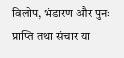विलोप, भंडारण और पुनः प्राप्ति तथा संचार या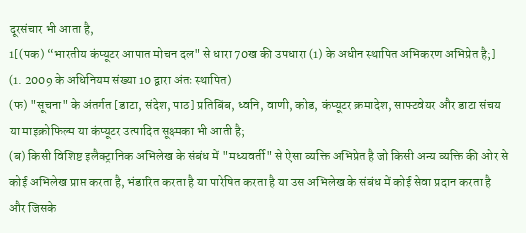दूरसंचार भी आता है,
1[(पक) “भारतीय कंप्यूटर आपात मोचन दल" से धारा 70ख की उपधारा (1) के अधीन स्थापित अभिकरण अभिप्रेत है;] (1. 2009 के अधिनियम संख्या 10 द्वारा अंतः स्थापित)
(फ) "सूचना" के अंतर्गत [डाटा, संदेश, पाठ] प्रतिबिंब, ध्वनि, वाणी, कोड, कंप्यूटर क्रमादेश, साफ्टवेयर और डाटा संचय या माइक्रोफिल्म या कंप्यूटर उत्पादित सूक्ष्मका भी आती है;
(ब) किसी विशिष्ट इलैक्ट्रानिक अभिलेख के संबंध में "मध्यवर्ती" से ऐसा व्यक्ति अभिप्रेत है जो किसी अन्य व्यक्ति की ओर से कोई अभिलेख प्राप्त करता है, भंडारित करता है या पारेषित करता है या उस अभिलेख के संबंध में कोई सेवा प्रदान करता है और जिसके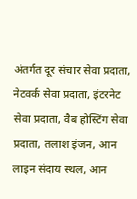अंतर्गत दूर संचार सेवा प्रदाता, नेटवर्क सेवा प्रदाता, इंटरनेट सेवा प्रदाता, वैब होस्टिंग सेवा प्रदाता, तलाश इंजन, आन लाइन संदाय स्थल, आन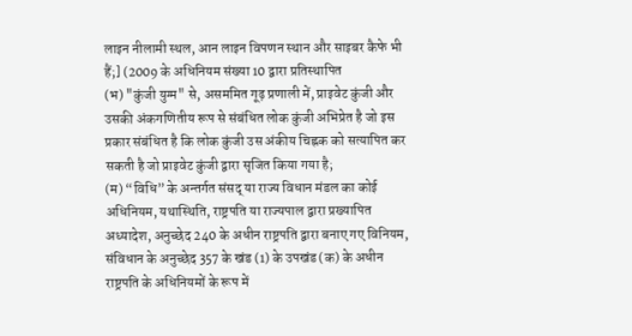लाइन नीलामी स्थल, आन लाइन विपणन स्थान और साइबर कैफे भी हैं;] (2009 के अधिनियम संख्या 10 द्वारा प्रतिस्थापित
(भ) "कुंजी युग्म" से, असममित गूढ़ प्रणाली में, प्राइवेट कुंजी और उसकी अंकगणितीय रूप से संबंधित लोक कुंजी अभिप्रेत है जो इस प्रकार संबंधित है कि लोक कुंजी उस अंकीय चिह्नक को सत्यापित कर सकती है जो प्राइवेट कुंजी द्वारा सृजित किया गया है;
(म) “विधि” के अन्तर्गत संसद् या राज्य विधान मंडल का कोई अधिनियम, यथास्थिति, राष्ट्रपति या राज्यपाल द्वारा प्रख्यापित अध्यादेश, अनुच्छेद 240 के अधीन राष्ट्रपति द्वारा बनाए गए विनियम, संविधान के अनुच्छेद 357 के खंड (1) के उपखंड (क) के अधीन राष्ट्रपति के अधिनियमों के रूप में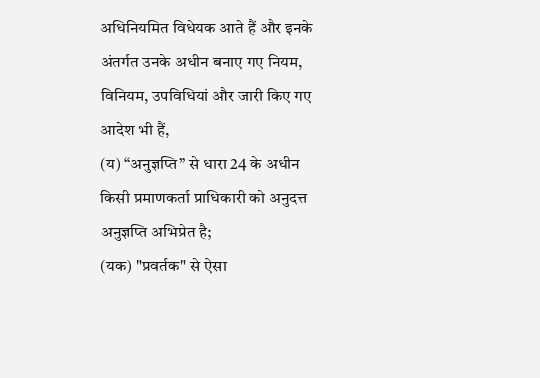अधिनियमित विधेयक आते हैं और इनके अंतर्गत उनके अधीन बनाए गए नियम, विनियम, उपविधियां और जारी किए गए आदेश भी हैं,
(य) “अनुज्ञप्ति” से धारा 24 के अधीन किसी प्रमाणकर्ता प्राधिकारी को अनुदत्त अनुज्ञप्ति अभिप्रेत है;
(यक) "प्रवर्तक" से ऐसा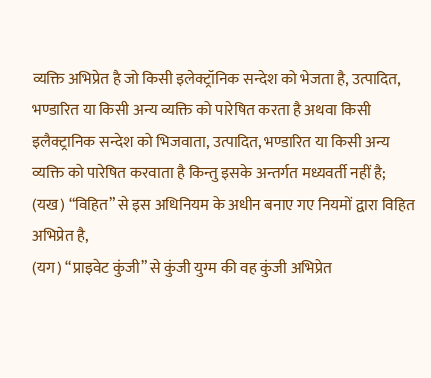व्यक्ति अभिप्रेत है जो किसी इलेक्ट्रॉनिक सन्देश को भेजता है, उत्पादित, भण्डारित या किसी अन्य व्यक्ति को पारेषित करता है अथवा किसी इलैक्ट्रानिक सन्देश को भिजवाता, उत्पादित, भण्डारित या किसी अन्य व्यक्ति को पारेषित करवाता है किन्तु इसके अन्तर्गत मध्यवर्ती नहीं है;
(यख) “विहित” से इस अधिनियम के अधीन बनाए गए नियमों द्वारा विहित अभिप्रेत है,
(यग) “प्राइवेट कुंजी” से कुंजी युग्म की वह कुंजी अभिप्रेत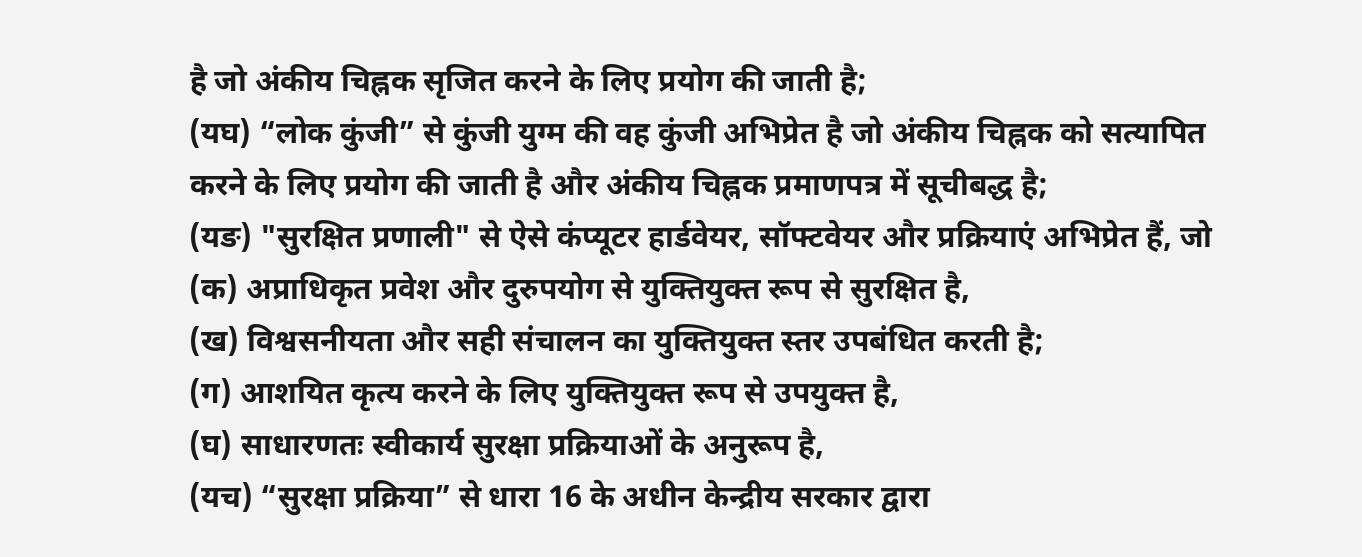है जो अंकीय चिह्नक सृजित करने के लिए प्रयोग की जाती है;
(यघ) “लोक कुंजी” से कुंजी युग्म की वह कुंजी अभिप्रेत है जो अंकीय चिह्नक को सत्यापित करने के लिए प्रयोग की जाती है और अंकीय चिह्नक प्रमाणपत्र में सूचीबद्ध है;
(यङ) "सुरक्षित प्रणाली" से ऐसे कंप्यूटर हार्डवेयर, सॉफ्टवेयर और प्रक्रियाएं अभिप्रेत हैं, जो
(क) अप्राधिकृत प्रवेश और दुरुपयोग से युक्तियुक्त रूप से सुरक्षित है,
(ख) विश्वसनीयता और सही संचालन का युक्तियुक्त स्तर उपबंधित करती है;
(ग) आशयित कृत्य करने के लिए युक्तियुक्त रूप से उपयुक्त है,
(घ) साधारणतः स्वीकार्य सुरक्षा प्रक्रियाओं के अनुरूप है,
(यच) “सुरक्षा प्रक्रिया” से धारा 16 के अधीन केन्द्रीय सरकार द्वारा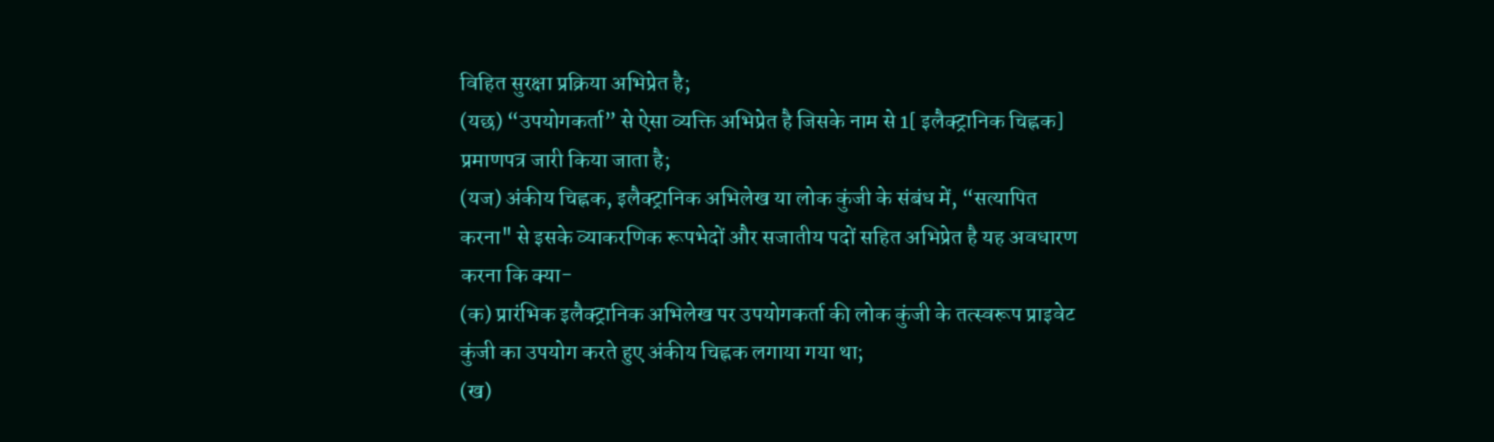विहित सुरक्षा प्रक्रिया अभिप्रेत है;
(यछ) “उपयोगकर्ता” से ऐसा व्यक्ति अभिप्रेत है जिसके नाम से 1[ इलैक्ट्रानिक चिह्नक] प्रमाणपत्र जारी किया जाता है;
(यज) अंकीय चिह्नक, इलैक्ट्रानिक अभिलेख या लोक कुंजी के संबंध में, “सत्यापित करना" से इसके व्याकरणिक रूपभेदों और सजातीय पदों सहित अभिप्रेत है यह अवधारण करना कि क्या-
(क) प्रारंभिक इलैक्ट्रानिक अभिलेख पर उपयोगकर्ता की लोक कुंजी के तत्स्वरूप प्राइवेट कुंजी का उपयोग करते हुए अंकीय चिह्नक लगाया गया था;
(ख)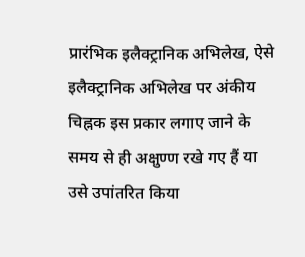प्रारंभिक इलैक्ट्रानिक अभिलेख, ऐसे इलैक्ट्रानिक अभिलेख पर अंकीय चिह्नक इस प्रकार लगाए जाने के समय से ही अक्षुण्ण रखे गए हैं या उसे उपांतरित किया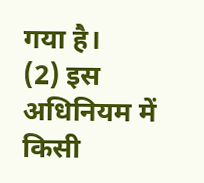गया है।
(2) इस अधिनियम में किसी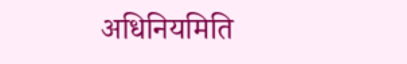अधिनियमिति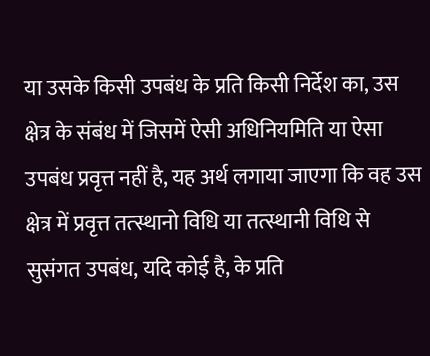या उसके किसी उपबंध के प्रति किसी निर्देश का, उस क्षेत्र के संबंध में जिसमें ऐसी अधिनियमिति या ऐसा उपबंध प्रवृत्त नहीं है, यह अर्थ लगाया जाएगा कि वह उस क्षेत्र में प्रवृत्त तत्स्थानो विधि या तत्स्थानी विधि से सुसंगत उपबंध, यदि कोई है, के प्रति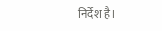निर्देश है।